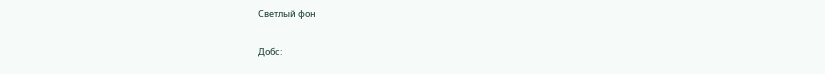Светлый фон

Добс: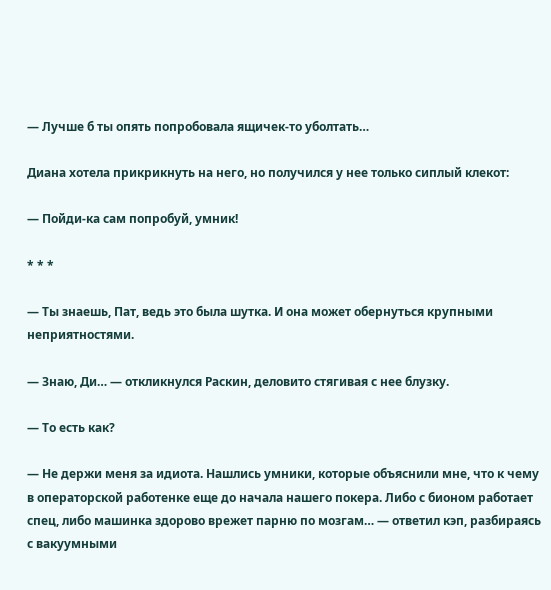— Лучше б ты опять попробовала ящичек-то уболтать…

Диана хотела прикрикнуть на него, но получился у нее только сиплый клекот:

— Пойди-ка сам попробуй, умник!

* * *

— Ты знаешь, Пат, ведь это была шутка. И она может обернуться крупными неприятностями.

— Знаю, Ди… — откликнулся Раскин, деловито стягивая с нее блузку.

— То есть как?

— Не держи меня за идиота. Нашлись умники, которые объяснили мне, что к чему в операторской работенке еще до начала нашего покера. Либо с бионом работает спец, либо машинка здорово врежет парню по мозгам… — ответил кэп, разбираясь с вакуумными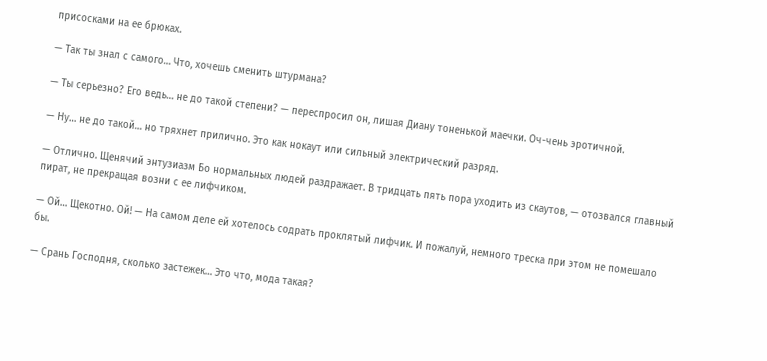присосками на ее брюках.

— Так ты знал с самого… Что, хочешь сменить штурмана?

— Ты серьезно? Его ведь… не до такой степени? — переспросил он, лишая Диану тоненькой маечки. Оч-чень эротичной.

— Ну… не до такой… но тряхнет прилично. Это как нокаут или сильный электрический разряд.

— Отлично. Щенячий энтузиазм Бо нормальных людей раздражает. В тридцать пять пора уходить из скаутов, — отозвался главный пират, не прекращая возни с ее лифчиком.

— Ой… Щекотно. Ой! — На самом деле ей хотелось содрать проклятый лифчик. И пожалуй, немного треска при этом не помешало бы.

— Срань Господня, сколько застежек… Это что, мода такая?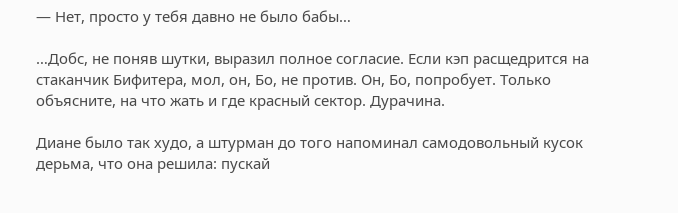— Нет, просто у тебя давно не было бабы…

…Добс, не поняв шутки, выразил полное согласие. Если кэп расщедрится на стаканчик Бифитера, мол, он, Бо, не против. Он, Бо, попробует. Только объясните, на что жать и где красный сектор. Дурачина.

Диане было так худо, а штурман до того напоминал самодовольный кусок дерьма, что она решила: пускай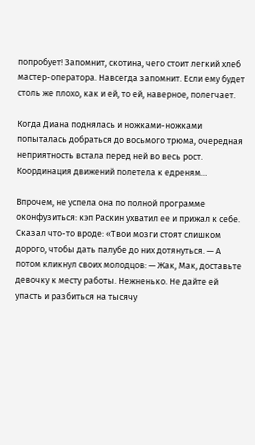попробует! Запомнит, скотина, чего стоит легкий хлеб мастер-оператора. Навсегда запомнит. Если ему будет столь же плохо, как и ей, то ей, наверное, полегчает.

Когда Диана поднялась и ножками-ножками попыталась добраться до восьмого трюма, очередная неприятность встала перед ней во весь рост. Координация движений полетела к едреням…

Впрочем, не успела она по полной программе оконфузиться: кэп Раскин ухватил ее и прижал к себе. Сказал что-то вроде: «Твои мозги стоят слишком дорого, чтобы дать палубе до них дотянуться. — А потом кликнул своих молодцов: — Жак, Мак, доставьте девочку к месту работы. Нежненько. Не дайте ей упасть и разбиться на тысячу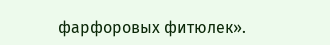фарфоровых фитюлек».